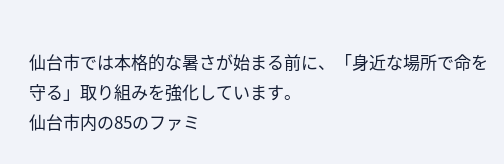仙台市では本格的な暑さが始まる前に、「身近な場所で命を守る」取り組みを強化しています。
仙台市内の85のファミ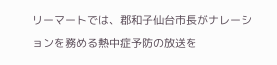リーマートでは、郡和子仙台市長がナレーションを務める熱中症予防の放送を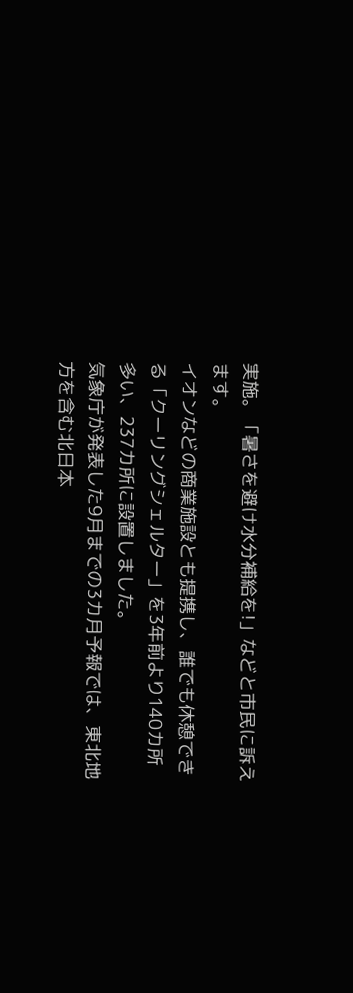実施。「暑さを避け水分補給を!」などと市民に訴えます。
イオンなどの商業施設とも提携し、誰でも休憩できる「クーリングシェルター」を3年前より140カ所多い、237カ所に設置しました。
気象庁が発表した9月までの3カ月予報では、東北地方を含む北日本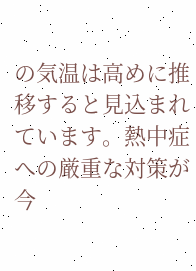の気温は高めに推移すると見込まれています。熱中症への厳重な対策が今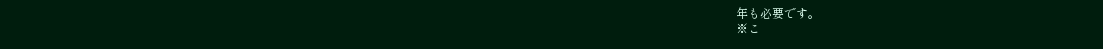年も必要です。
※こ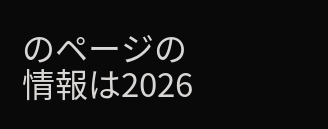のページの情報は2026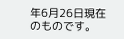年6月26日現在のものです。